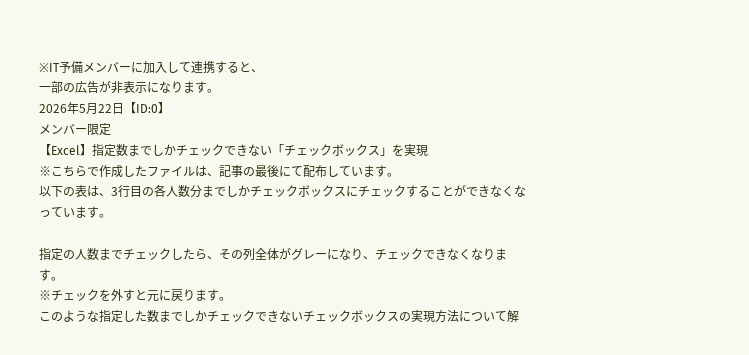※IT予備メンバーに加入して連携すると、
一部の広告が非表示になります。
2026年5月22日【ID:0】
メンバー限定
【Excel】指定数までしかチェックできない「チェックボックス」を実現
※こちらで作成したファイルは、記事の最後にて配布しています。
以下の表は、3行目の各人数分までしかチェックボックスにチェックすることができなくなっています。

指定の人数までチェックしたら、その列全体がグレーになり、チェックできなくなります。
※チェックを外すと元に戻ります。
このような指定した数までしかチェックできないチェックボックスの実現方法について解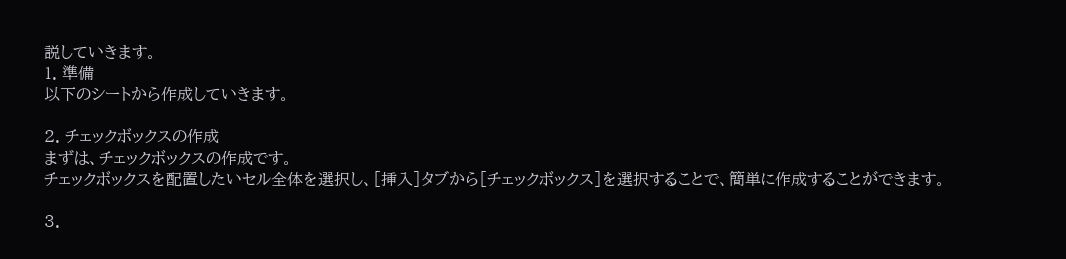説していきます。
1. 準備
以下のシートから作成していきます。

2. チェックボックスの作成
まずは、チェックボックスの作成です。
チェックボックスを配置したいセル全体を選択し、[挿入]タブから[チェックボックス]を選択することで、簡単に作成することができます。

3.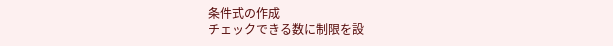条件式の作成
チェックできる数に制限を設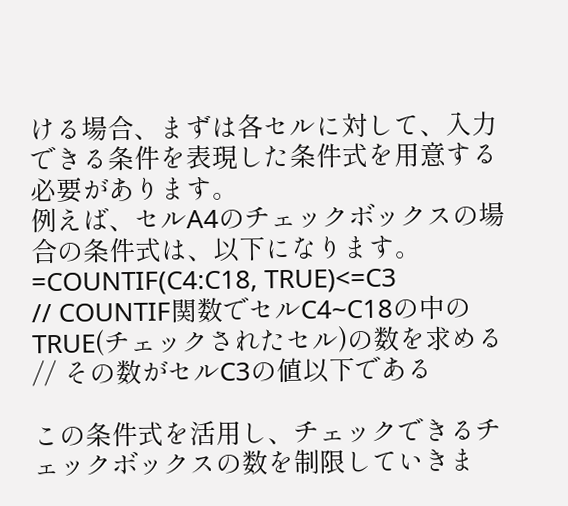ける場合、まずは各セルに対して、入力できる条件を表現した条件式を用意する必要があります。
例えば、セルA4のチェックボックスの場合の条件式は、以下になります。
=COUNTIF(C4:C18, TRUE)<=C3
// COUNTIF関数でセルC4~C18の中のTRUE(チェックされたセル)の数を求める
// その数がセルC3の値以下である

この条件式を活用し、チェックできるチェックボックスの数を制限していきま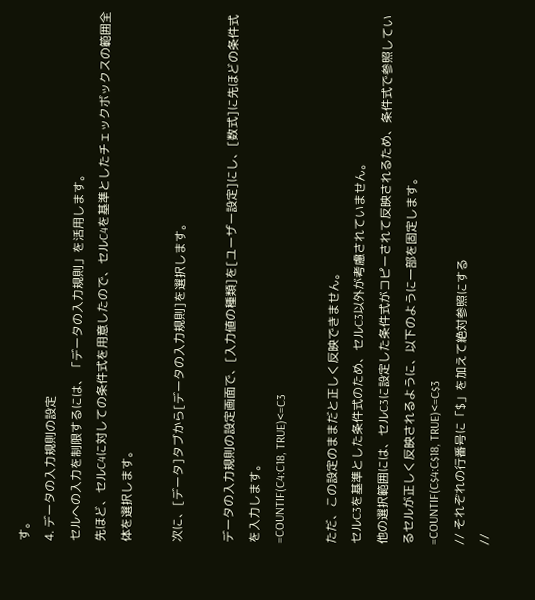す。
4. データの入力規則の設定
セルへの入力を制限するには、「データの入力規則」を活用します。
先ほど、セルC4に対しての条件式を用意したので、セルC4を基準としたチェックボックスの範囲全体を選択します。

次に、[データ]タブから[データの入力規則]を選択します。

データの入力規則の設定画面で、[入力値の種類]を[ユーザー設定]にし、[数式]に先ほどの条件式を入力します。
=COUNTIF(C4:C18, TRUE)<=C3

ただ、この設定のままだと正しく反映できません。
セルC3を基準とした条件式のため、セルC3以外が考慮されていません。
他の選択範囲には、セルC3に設定した条件式がコピーされて反映されるため、条件式で参照しているセルが正しく反映されるように、以下のように一部を固定します。
=COUNTIF(C$4:C$18, TRUE)<=C$3
// それぞれの行番号に「$」を加えて絶対参照にする
//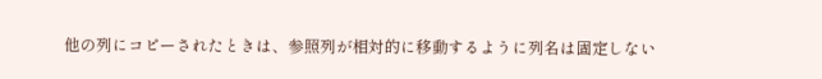他の列にコピーされたときは、参照列が相対的に移動するように列名は固定しない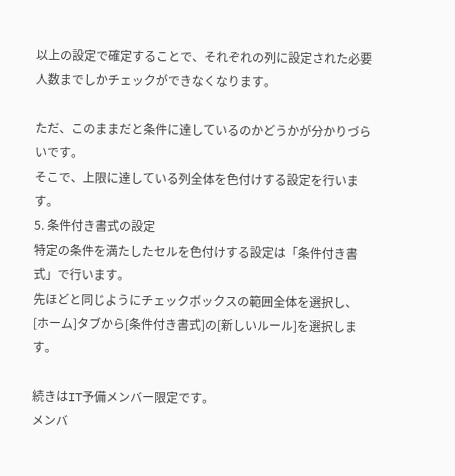以上の設定で確定することで、それぞれの列に設定された必要人数までしかチェックができなくなります。

ただ、このままだと条件に達しているのかどうかが分かりづらいです。
そこで、上限に達している列全体を色付けする設定を行います。
5. 条件付き書式の設定
特定の条件を満たしたセルを色付けする設定は「条件付き書式」で行います。
先ほどと同じようにチェックボックスの範囲全体を選択し、[ホーム]タブから[条件付き書式]の[新しいルール]を選択します。

続きはIT予備メンバー限定です。
メンバ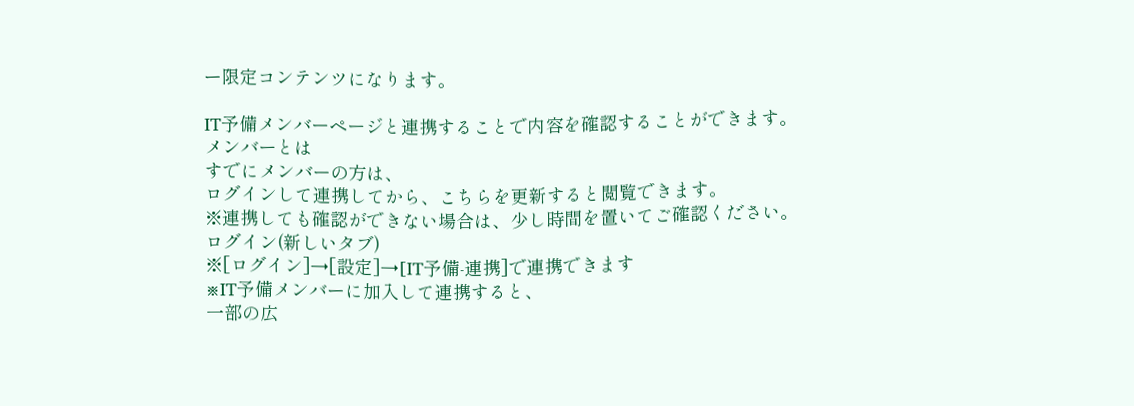ー限定コンテンツになります。

IT予備メンバーページと連携することで内容を確認することができます。
メンバーとは
すでにメンバーの方は、
ログインして連携してから、こちらを更新すると閲覧できます。
※連携しても確認ができない場合は、少し時間を置いてご確認ください。
ログイン(新しいタブ)
※[ログイン]→[設定]→[IT予備-連携]で連携できます
※IT予備メンバーに加入して連携すると、
一部の広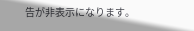告が非表示になります。